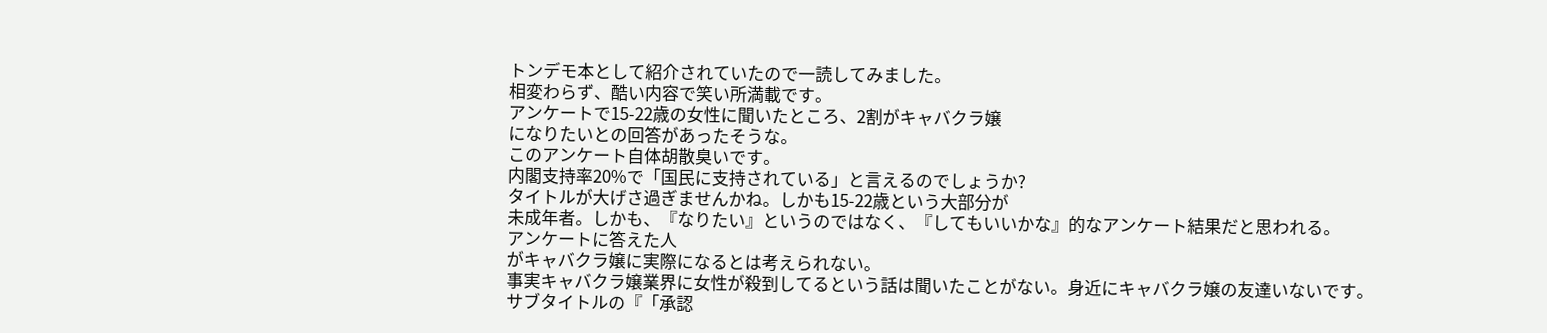トンデモ本として紹介されていたので一読してみました。
相変わらず、酷い内容で笑い所満載です。
アンケートで15-22歳の女性に聞いたところ、2割がキャバクラ嬢
になりたいとの回答があったそうな。
このアンケート自体胡散臭いです。
内閣支持率20%で「国民に支持されている」と言えるのでしょうか?
タイトルが大げさ過ぎませんかね。しかも15-22歳という大部分が
未成年者。しかも、『なりたい』というのではなく、『してもいいかな』的なアンケート結果だと思われる。
アンケートに答えた人
がキャバクラ嬢に実際になるとは考えられない。
事実キャバクラ嬢業界に女性が殺到してるという話は聞いたことがない。身近にキャバクラ嬢の友達いないです。
サブタイトルの『「承認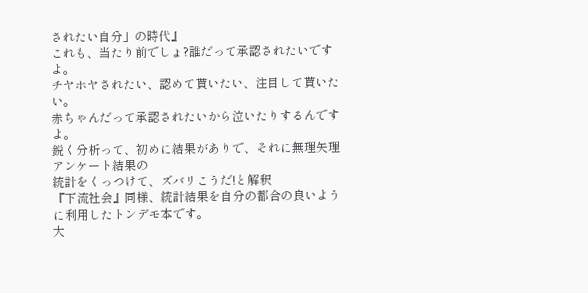されたい自分」の時代』
これも、当たり前でしょ?誰だって承認されたいですよ。
チヤホヤされたい、認めて貰いたい、注目して貰いたい。
赤ちゃんだって承認されたいから泣いたりするんですよ。
鋭く分析って、初めに結果がありで、それに無理矢理アンケート結果の
統計をくっつけて、ズバリこうだ!と解釈
『下流社会』同様、統計結果を自分の都合の良いように利用したトンデモ本です。
大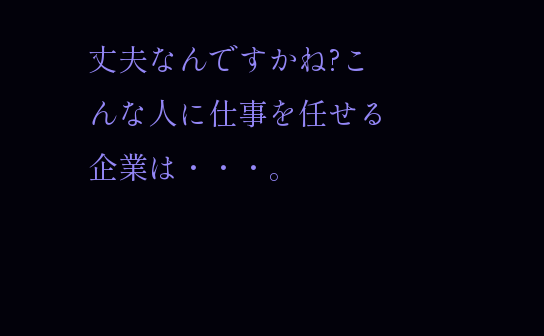丈夫なんですかね?こんな人に仕事を任せる企業は・・・。